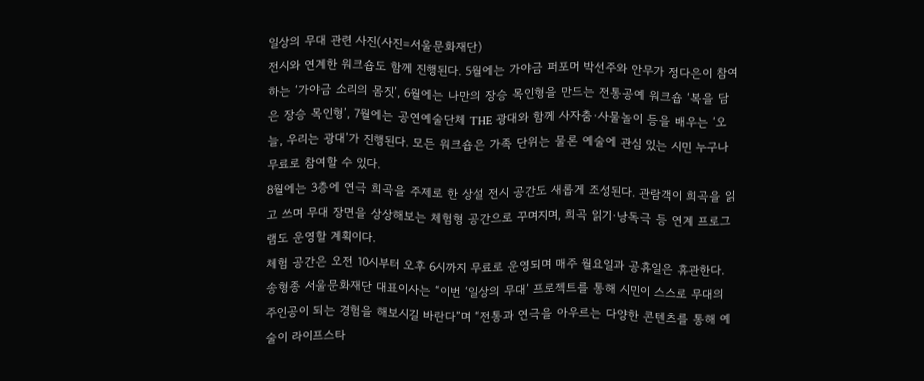일상의 무대 관련 사진(사진=서울문화재단)
전시와 연계한 워크숍도 함께 진행된다. 5월에는 가야금 퍼포머 박선주와 안무가 정다은이 참여하는 ‘가야금 소리의 몸짓’, 6월에는 나만의 장승 목인형을 만드는 전통공예 워크숍 ‘복을 담은 장승 목인형’, 7월에는 공연예술단체 THE 광대와 함께 사자춤·사물놀이 등을 배우는 ‘오늘, 우리는 광대’가 진행된다. 모든 워크숍은 가족 단위는 물론 예술에 관심 있는 시민 누구나 무료로 참여할 수 있다.
8월에는 3층에 연극 희곡을 주제로 한 상설 전시 공간도 새롭게 조성된다. 관람객이 희곡을 읽고 쓰며 무대 장면을 상상해보는 체험형 공간으로 꾸며지며, 희곡 읽기·낭독극 등 연계 프로그램도 운영할 계획이다.
체험 공간은 오전 10시부터 오후 6시까지 무료로 운영되며 매주 월요일과 공휴일은 휴관한다.
송형종 서울문화재단 대표이사는 “이번 ‘일상의 무대’ 프로젝트를 통해 시민이 스스로 무대의 주인공이 되는 경험을 해보시길 바란다”며 “전통과 연극을 아우르는 다양한 콘텐츠를 통해 예술이 라이프스타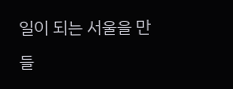일이 되는 서울을 만들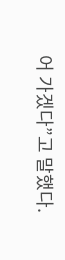어 가겠다”고 말했다.